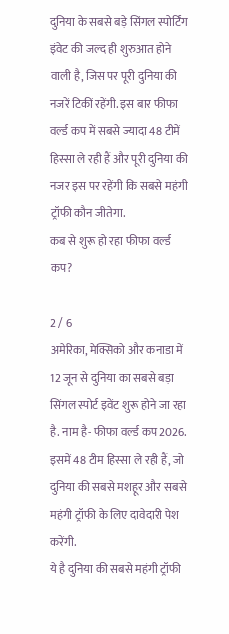दुनिया के सबसे बड़े सिंगल स्पोर्टिंग इंवेट की जल्द ही शुरुआत होने वाली है, जिस पर पूरी दुनिया की नजरें टिकीं रहेंगी. इस बार फीफा वर्ल्ड कप में सबसे ज्यादा 48 टीमें हिस्सा ले रही हैं और पूरी दुनिया की नजर इस पर रहेंगी कि सबसे महंगी ट्रॉफी कौन जीतेगा.
कब से शुरू हो रहा फीफा वर्ल्ड कप?

2 / 6
अमेरिका, मेक्सिको और कनाडा में 12 जून से दुनिया का सबसे बड़ा सिंगल स्पोर्ट इवेंट शुरू होने जा रहा है. नाम है- फीफा वर्ल्ड कप 2026. इसमें 48 टीम हिस्सा ले रही हैं, जो दुनिया की सबसे मशहूर और सबसे महंगी ट्रॉफी के लिए दावेदारी पेश करेंगी.
ये है दुनिया की सबसे महंगी ट्रॉफी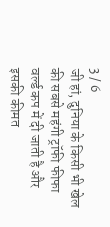3 / 6
जी हां, दुनिया के किसी भी खेल की सबसे महंगी ट्रॉफी फीफा वर्ल्ड कप में दी जाती है और इसकी कीमत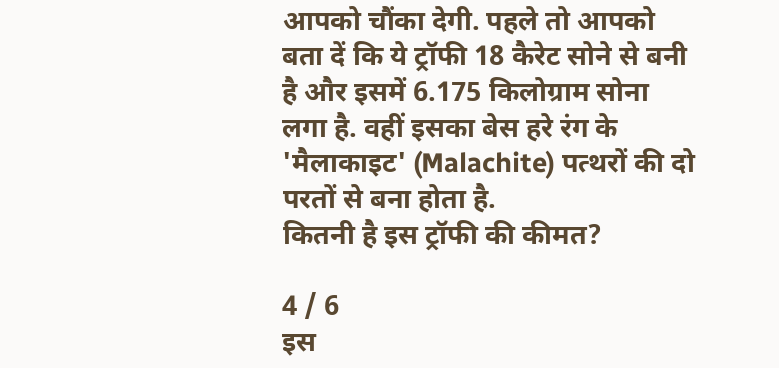आपको चौंका देगी. पहले तो आपको बता दें कि ये ट्रॉफी 18 कैरेट सोने से बनी है और इसमें 6.175 किलोग्राम सोना लगा है. वहीं इसका बेस हरे रंग के 'मैलाकाइट' (Malachite) पत्थरों की दो परतों से बना होता है.
कितनी है इस ट्रॉफी की कीमत?

4 / 6
इस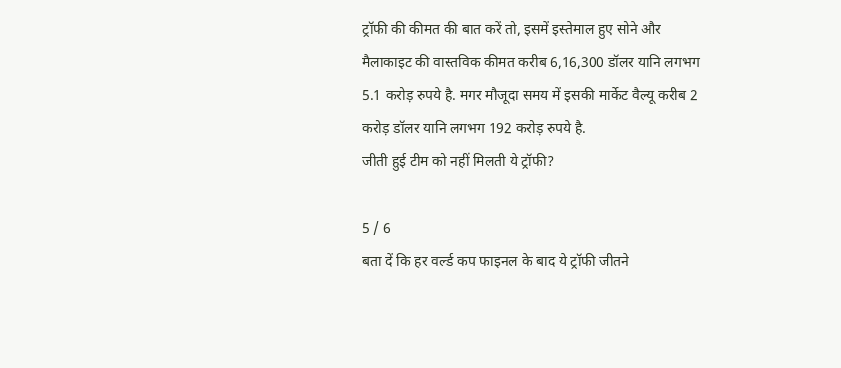ट्रॉफी की कीमत की बात करें तो, इसमें इस्तेमाल हुए सोने और मैलाकाइट की वास्तविक कीमत करीब 6,16,300 डॉलर यानि लगभग 5.1 करोड़ रुपये है. मगर मौजूदा समय में इसकी मार्केट वैल्यू करीब 2 करोड़ डॉलर यानि लगभग 192 करोड़ रुपये है.
जीती हुई टीम को नहीं मिलती ये ट्रॉफी?

5 / 6
बता दें कि हर वर्ल्ड कप फाइनल के बाद ये ट्रॉफी जीतने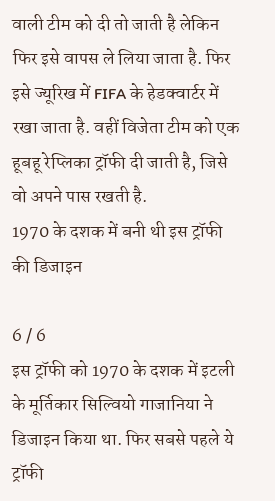वाली टीम को दी तो जाती है लेकिन फिर इसे वापस ले लिया जाता है. फिर इसे ज्यूरिख में FIFA के हेडक्वार्टर में रखा जाता है. वहीं विजेता टीम को एक हूबहू रेप्लिका ट्रॉफी दी जाती है, जिसे वो अपने पास रखती है.
1970 के दशक में बनी थी इस ट्रॉफी की डिजाइन

6 / 6
इस ट्रॉफी को 1970 के दशक में इटली के मूर्तिकार सिल्वियो गाजानिया ने डिजाइन किया था. फिर सबसे पहले ये ट्रॉफी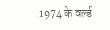1974 के वर्ल्ड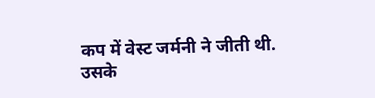कप में वेस्ट जर्मनी ने जीती थी. उसके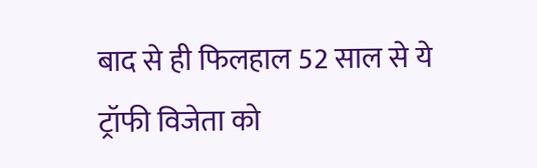बाद से ही फिलहाल 52 साल से ये ट्रॉफी विजेता को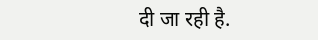दी जा रही है.